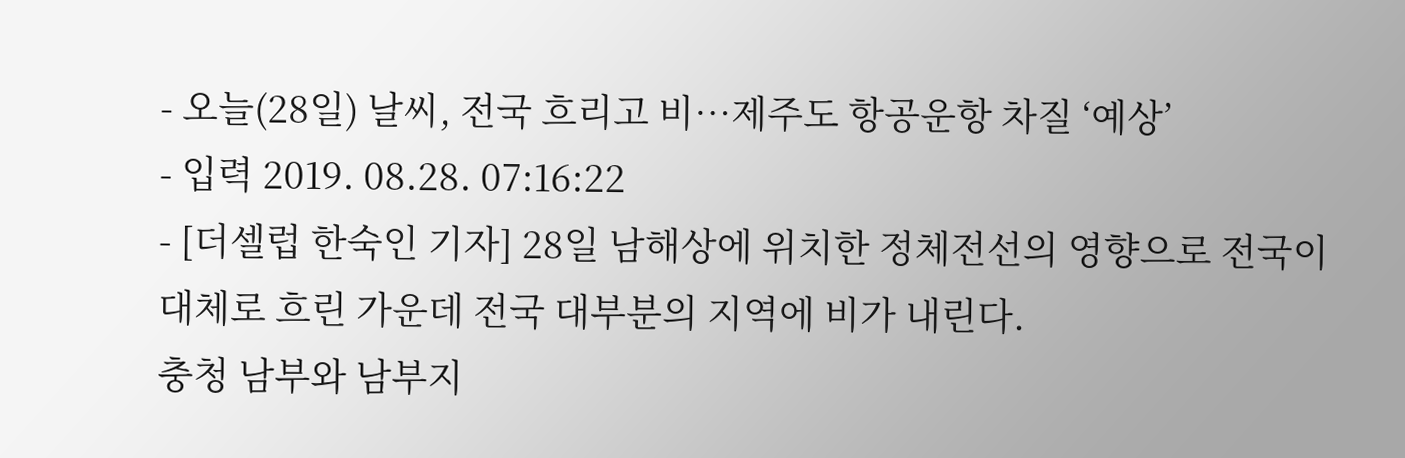- 오늘(28일) 날씨, 전국 흐리고 비…제주도 항공운항 차질 ‘예상’
- 입력 2019. 08.28. 07:16:22
- [더셀럽 한숙인 기자] 28일 남해상에 위치한 정체전선의 영향으로 전국이 대체로 흐린 가운데 전국 대부분의 지역에 비가 내린다.
충청 남부와 남부지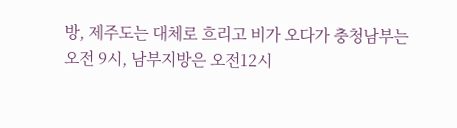방, 제주도는 대체로 흐리고 비가 오다가 충청남부는 오전 9시, 남부지방은 오전12시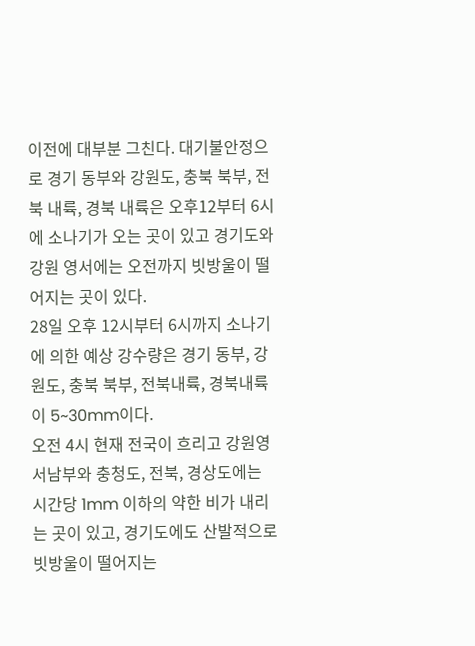이전에 대부분 그친다. 대기불안정으로 경기 동부와 강원도, 충북 북부, 전북 내륙, 경북 내륙은 오후12부터 6시에 소나기가 오는 곳이 있고 경기도와 강원 영서에는 오전까지 빗방울이 떨어지는 곳이 있다.
28일 오후 12시부터 6시까지 소나기에 의한 예상 강수량은 경기 동부, 강원도, 충북 북부, 전북내륙, 경북내륙이 5~30mm이다.
오전 4시 현재 전국이 흐리고 강원영서남부와 충청도, 전북, 경상도에는 시간당 1mm 이하의 약한 비가 내리는 곳이 있고, 경기도에도 산발적으로 빗방울이 떨어지는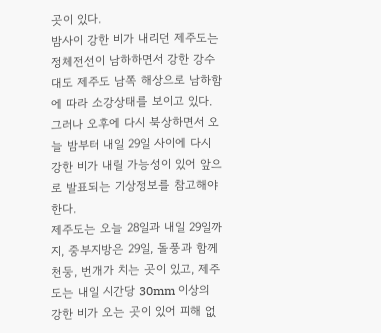곳이 있다.
밤사이 강한 비가 내리던 제주도는 정체전선이 남하하면서 강한 강수대도 제주도 남쪽 해상으로 남하함에 따라 소강상태를 보이고 있다. 그러나 오후에 다시 북상하면서 오늘 밤부터 내일 29일 사이에 다시 강한 비가 내릴 가능성이 있어 앞으로 발표되는 기상정보를 참고해야 한다.
제주도는 오늘 28일과 내일 29일까지, 중부지방은 29일, 돌풍과 함께 천둥, 번개가 치는 곳이 있고, 제주도는 내일 시간당 30mm 이상의 강한 비가 오는 곳이 있어 피해 없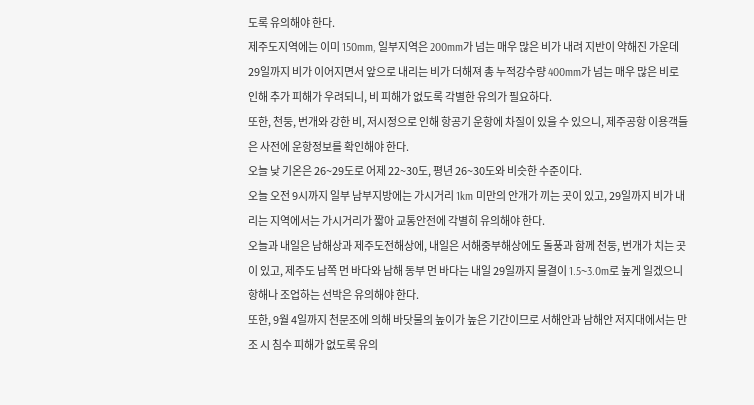도록 유의해야 한다.
제주도지역에는 이미 150mm, 일부지역은 200mm가 넘는 매우 많은 비가 내려 지반이 약해진 가운데 29일까지 비가 이어지면서 앞으로 내리는 비가 더해져 총 누적강수량 400mm가 넘는 매우 많은 비로 인해 추가 피해가 우려되니, 비 피해가 없도록 각별한 유의가 필요하다.
또한, 천둥, 번개와 강한 비, 저시정으로 인해 항공기 운항에 차질이 있을 수 있으니, 제주공항 이용객들은 사전에 운항정보를 확인해야 한다.
오늘 낮 기온은 26~29도로 어제 22~30도, 평년 26~30도와 비슷한 수준이다.
오늘 오전 9시까지 일부 남부지방에는 가시거리 1km 미만의 안개가 끼는 곳이 있고, 29일까지 비가 내리는 지역에서는 가시거리가 짧아 교통안전에 각별히 유의해야 한다.
오늘과 내일은 남해상과 제주도전해상에, 내일은 서해중부해상에도 돌풍과 함께 천둥, 번개가 치는 곳이 있고, 제주도 남쪽 먼 바다와 남해 동부 먼 바다는 내일 29일까지 물결이 1.5~3.0m로 높게 일겠으니 항해나 조업하는 선박은 유의해야 한다.
또한, 9월 4일까지 천문조에 의해 바닷물의 높이가 높은 기간이므로 서해안과 남해안 저지대에서는 만조 시 침수 피해가 없도록 유의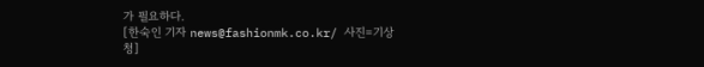가 필요하다.
[한숙인 기자 news@fashionmk.co.kr/ 사진=기상청]